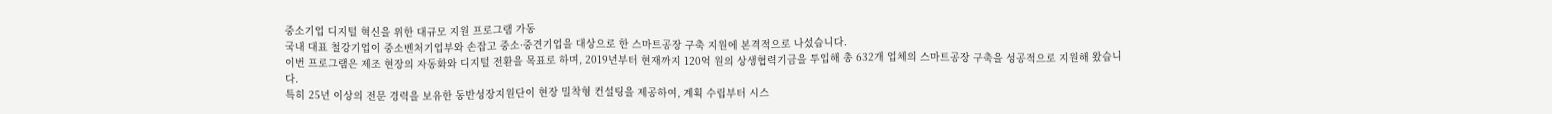중소기업 디지털 혁신을 위한 대규모 지원 프로그램 가동
국내 대표 철강기업이 중소벤처기업부와 손잡고 중소·중견기업을 대상으로 한 스마트공장 구축 지원에 본격적으로 나섰습니다.
이번 프로그램은 제조 현장의 자동화와 디지털 전환을 목표로 하며, 2019년부터 현재까지 120억 원의 상생협력기금을 투입해 총 632개 업체의 스마트공장 구축을 성공적으로 지원해 왔습니다.
특히 25년 이상의 전문 경력을 보유한 동반성장지원단이 현장 밀착형 컨설팅을 제공하여, 계획 수립부터 시스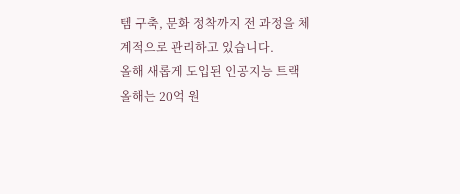템 구축, 문화 정착까지 전 과정을 체계적으로 관리하고 있습니다.
올해 새롭게 도입된 인공지능 트랙
올해는 20억 원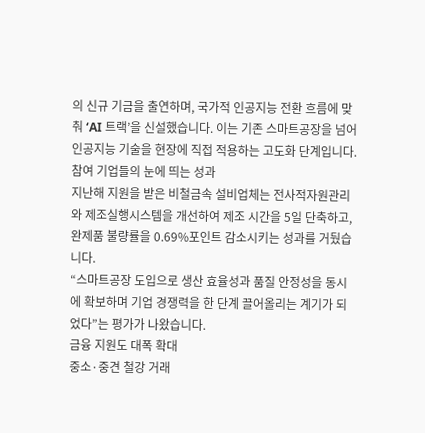의 신규 기금을 출연하며, 국가적 인공지능 전환 흐름에 맞춰 ‘AI 트랙’을 신설했습니다. 이는 기존 스마트공장을 넘어 인공지능 기술을 현장에 직접 적용하는 고도화 단계입니다.
참여 기업들의 눈에 띄는 성과
지난해 지원을 받은 비철금속 설비업체는 전사적자원관리와 제조실행시스템을 개선하여 제조 시간을 5일 단축하고, 완제품 불량률을 0.69%포인트 감소시키는 성과를 거뒀습니다.
“스마트공장 도입으로 생산 효율성과 품질 안정성을 동시에 확보하며 기업 경쟁력을 한 단계 끌어올리는 계기가 되었다”는 평가가 나왔습니다.
금융 지원도 대폭 확대
중소·중견 철강 거래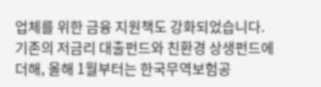업체를 위한 금융 지원책도 강화되었습니다. 기존의 저금리 대출펀드와 친환경 상생펀드에 더해, 올해 1월부터는 한국무역보험공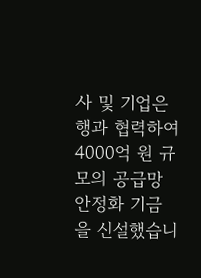사 및 기업은행과 협력하여 4000억 원 규모의 공급망 안정화 기금을 신설했습니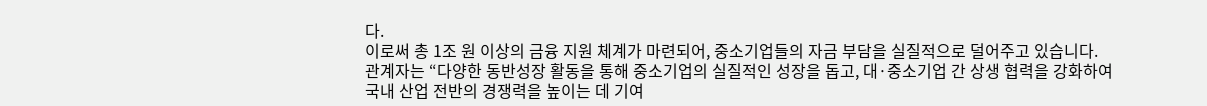다.
이로써 총 1조 원 이상의 금융 지원 체계가 마련되어, 중소기업들의 자금 부담을 실질적으로 덜어주고 있습니다.
관계자는 “다양한 동반성장 활동을 통해 중소기업의 실질적인 성장을 돕고, 대·중소기업 간 상생 협력을 강화하여 국내 산업 전반의 경쟁력을 높이는 데 기여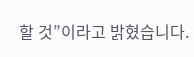할 것”이라고 밝혔습니다.